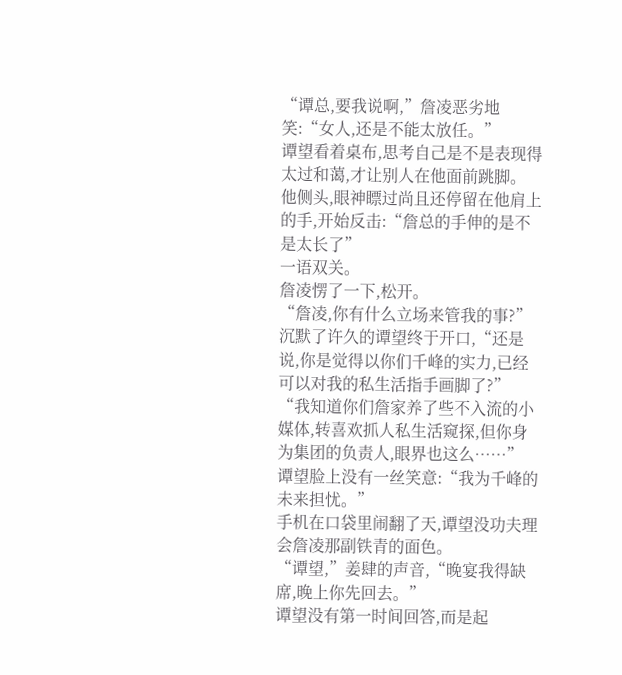“谭总,要我说啊,”詹凌恶劣地笑:“女人,还是不能太放任。”
谭望看着桌布,思考自己是不是表现得太过和蔼,才让别人在他面前跳脚。
他侧头,眼神瞟过尚且还停留在他肩上的手,开始反击:“詹总的手伸的是不是太长了”
一语双关。
詹凌愣了一下,松开。
“詹凌,你有什么立场来管我的事?”沉默了许久的谭望终于开口,“还是说,你是觉得以你们千峰的实力,已经可以对我的私生活指手画脚了?”
“我知道你们詹家养了些不入流的小媒体,转喜欢抓人私生活窥探,但你身为集团的负责人,眼界也这么……”
谭望脸上没有一丝笑意:“我为千峰的未来担忧。”
手机在口袋里闹翻了天,谭望没功夫理会詹凌那副铁青的面色。
“谭望,”姜肆的声音,“晚宴我得缺席,晚上你先回去。”
谭望没有第一时间回答,而是起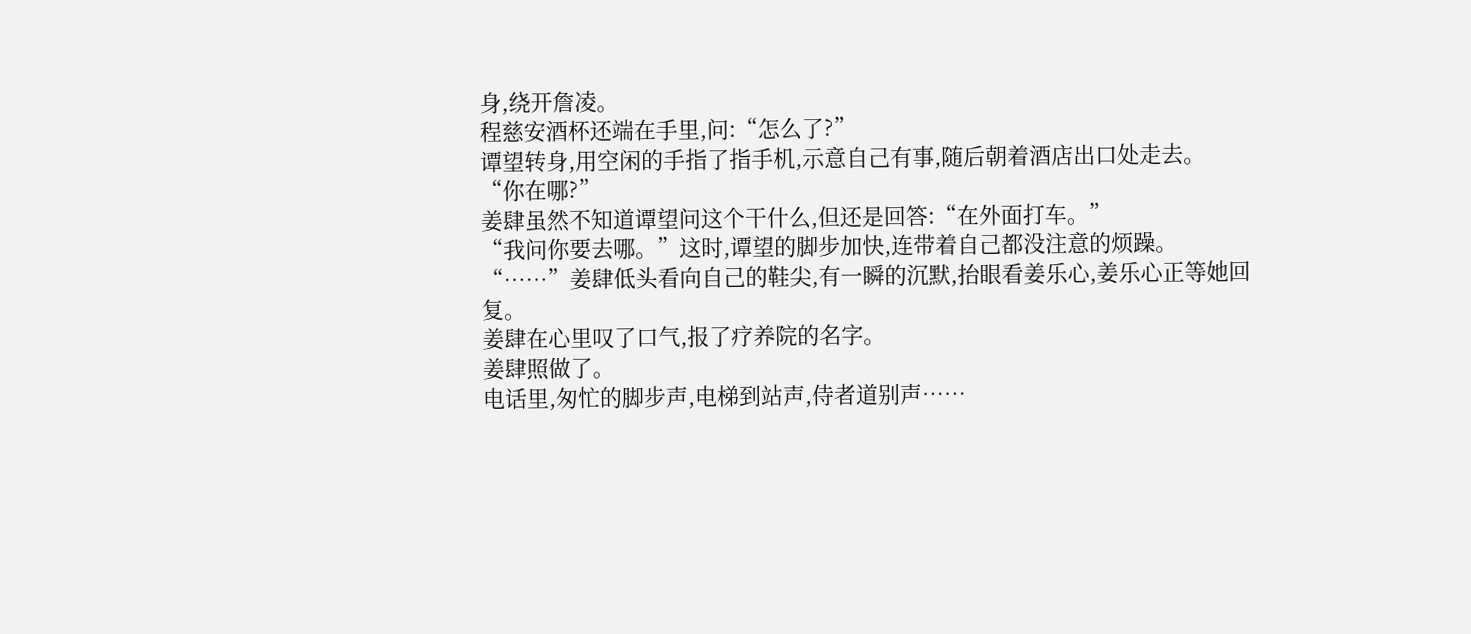身,绕开詹凌。
程慈安酒杯还端在手里,问:“怎么了?”
谭望转身,用空闲的手指了指手机,示意自己有事,随后朝着酒店出口处走去。
“你在哪?”
姜肆虽然不知道谭望问这个干什么,但还是回答:“在外面打车。”
“我问你要去哪。”这时,谭望的脚步加快,连带着自己都没注意的烦躁。
“……”姜肆低头看向自己的鞋尖,有一瞬的沉默,抬眼看姜乐心,姜乐心正等她回复。
姜肆在心里叹了口气,报了疗养院的名字。
姜肆照做了。
电话里,匆忙的脚步声,电梯到站声,侍者道别声……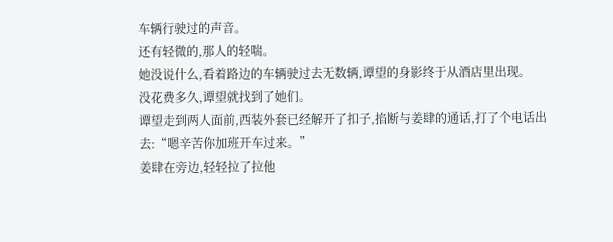车辆行驶过的声音。
还有轻微的,那人的轻喘。
她没说什么,看着路边的车辆驶过去无数辆,谭望的身影终于从酒店里出现。
没花费多久,谭望就找到了她们。
谭望走到两人面前,西装外套已经解开了扣子,掐断与姜肆的通话,打了个电话出去:“嗯辛苦你加班开车过来。”
姜肆在旁边,轻轻拉了拉他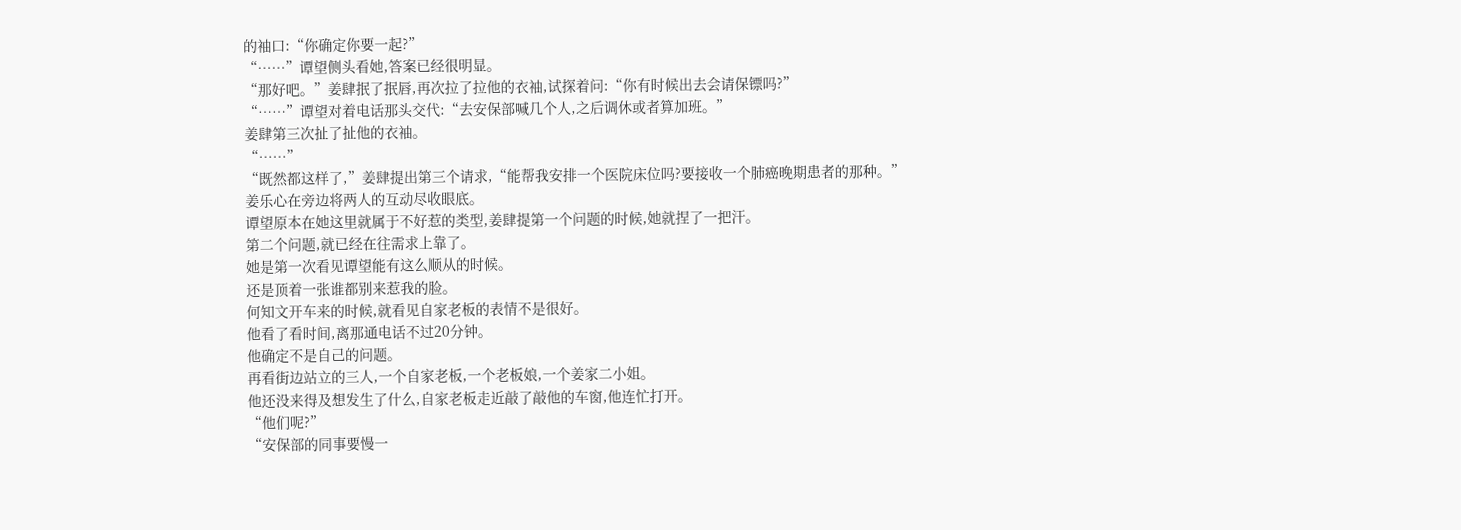的袖口:“你确定你要一起?”
“……”谭望侧头看她,答案已经很明显。
“那好吧。”姜肆抿了抿唇,再次拉了拉他的衣袖,试探着问:“你有时候出去会请保镖吗?”
“……”谭望对着电话那头交代:“去安保部喊几个人,之后调休或者算加班。”
姜肆第三次扯了扯他的衣袖。
“……”
“既然都这样了,”姜肆提出第三个请求,“能帮我安排一个医院床位吗?要接收一个肺癌晚期患者的那种。”
姜乐心在旁边将两人的互动尽收眼底。
谭望原本在她这里就属于不好惹的类型,姜肆提第一个问题的时候,她就捏了一把汗。
第二个问题,就已经在往需求上靠了。
她是第一次看见谭望能有这么顺从的时候。
还是顶着一张谁都别来惹我的脸。
何知文开车来的时候,就看见自家老板的表情不是很好。
他看了看时间,离那通电话不过20分钟。
他确定不是自己的问题。
再看街边站立的三人,一个自家老板,一个老板娘,一个姜家二小姐。
他还没来得及想发生了什么,自家老板走近敲了敲他的车窗,他连忙打开。
“他们呢?”
“安保部的同事要慢一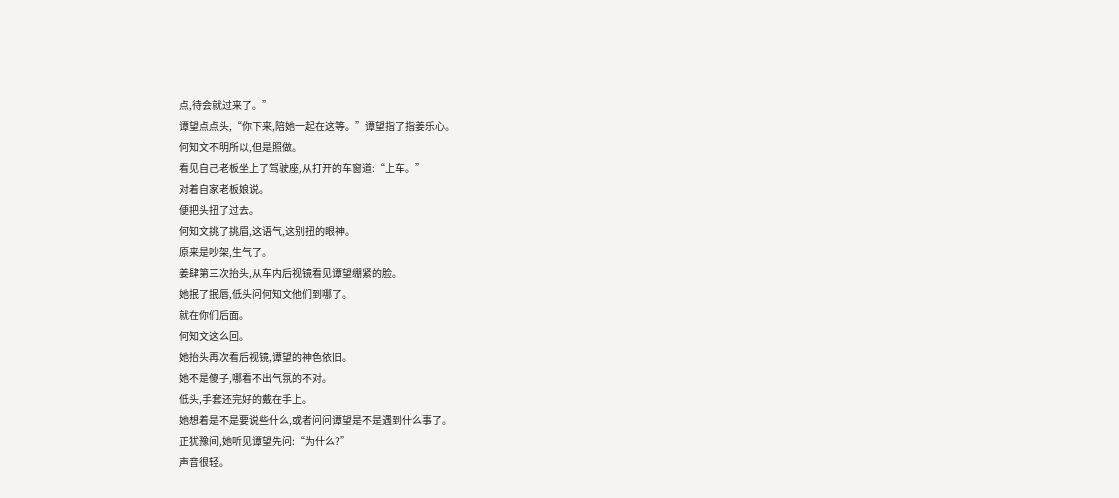点,待会就过来了。”
谭望点点头,“你下来,陪她一起在这等。”谭望指了指姜乐心。
何知文不明所以,但是照做。
看见自己老板坐上了驾驶座,从打开的车窗道:“上车。”
对着自家老板娘说。
便把头扭了过去。
何知文挑了挑眉,这语气,这别扭的眼神。
原来是吵架,生气了。
姜肆第三次抬头,从车内后视镜看见谭望绷紧的脸。
她抿了抿唇,低头问何知文他们到哪了。
就在你们后面。
何知文这么回。
她抬头再次看后视镜,谭望的神色依旧。
她不是傻子,哪看不出气氛的不对。
低头,手套还完好的戴在手上。
她想着是不是要说些什么,或者问问谭望是不是遇到什么事了。
正犹豫间,她听见谭望先问:“为什么?”
声音很轻。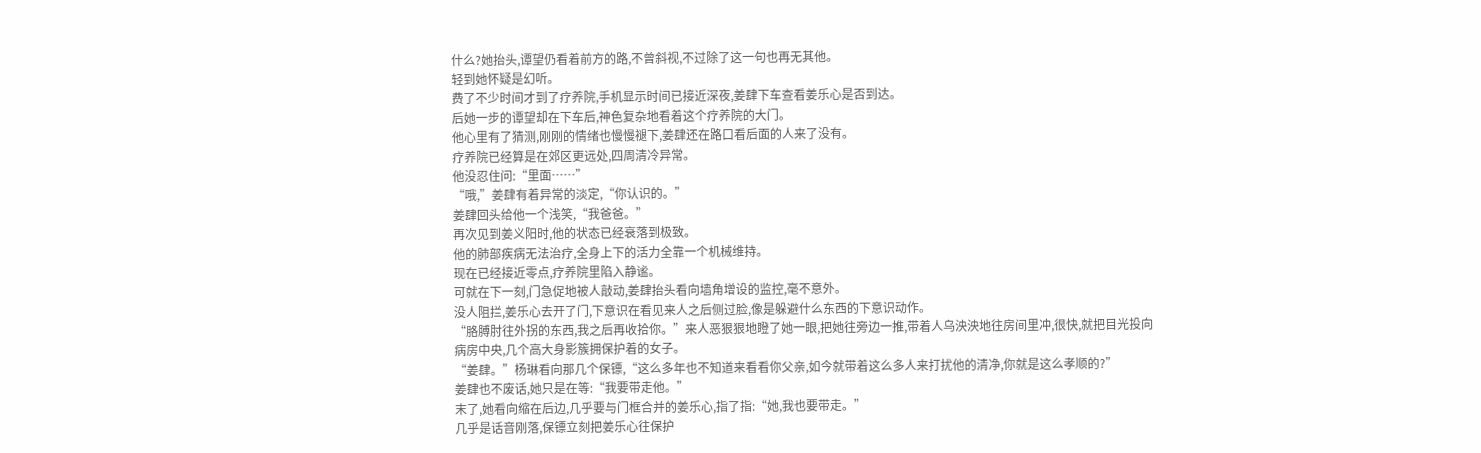什么?她抬头,谭望仍看着前方的路,不曾斜视,不过除了这一句也再无其他。
轻到她怀疑是幻听。
费了不少时间才到了疗养院,手机显示时间已接近深夜,姜肆下车查看姜乐心是否到达。
后她一步的谭望却在下车后,神色复杂地看着这个疗养院的大门。
他心里有了猜测,刚刚的情绪也慢慢褪下,姜肆还在路口看后面的人来了没有。
疗养院已经算是在郊区更远处,四周清冷异常。
他没忍住问:“里面……”
“哦,”姜肆有着异常的淡定,“你认识的。”
姜肆回头给他一个浅笑,“我爸爸。”
再次见到姜义阳时,他的状态已经衰落到极致。
他的肺部疾病无法治疗,全身上下的活力全靠一个机械维持。
现在已经接近零点,疗养院里陷入静谧。
可就在下一刻,门急促地被人敲动,姜肆抬头看向墙角增设的监控,毫不意外。
没人阻拦,姜乐心去开了门,下意识在看见来人之后侧过脸,像是躲避什么东西的下意识动作。
“胳膊肘往外拐的东西,我之后再收拾你。”来人恶狠狠地瞪了她一眼,把她往旁边一推,带着人乌泱泱地往房间里冲,很快,就把目光投向病房中央,几个高大身影簇拥保护着的女子。
“姜肆。”杨琳看向那几个保镖,“这么多年也不知道来看看你父亲,如今就带着这么多人来打扰他的清净,你就是这么孝顺的?”
姜肆也不废话,她只是在等:“我要带走他。”
末了,她看向缩在后边,几乎要与门框合并的姜乐心,指了指:“她,我也要带走。”
几乎是话音刚落,保镖立刻把姜乐心往保护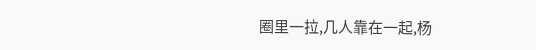圈里一拉,几人靠在一起,杨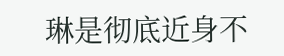琳是彻底近身不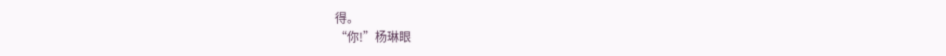得。
“你!”杨琳眼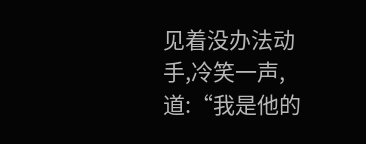见着没办法动手,冷笑一声,道:“我是他的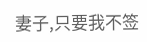妻子,只要我不签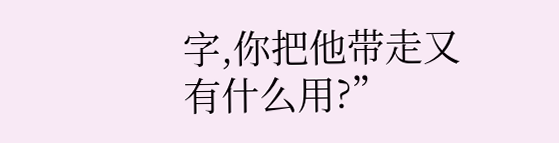字,你把他带走又有什么用?”